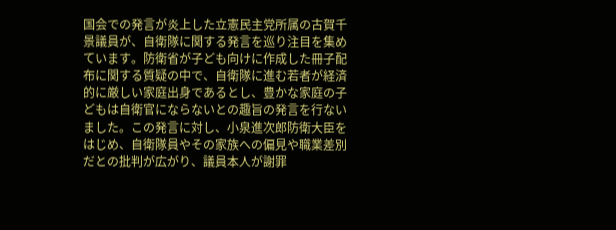国会での発言が炎上した立憲民主党所属の古賀千景議員が、自衛隊に関する発言を巡り注目を集めています。防衛省が子ども向けに作成した冊子配布に関する質疑の中で、自衛隊に進む若者が経済的に厳しい家庭出身であるとし、豊かな家庭の子どもは自衛官にならないとの趣旨の発言を行ないました。この発言に対し、小泉進次郎防衛大臣をはじめ、自衛隊員やその家族への偏見や職業差別だとの批判が広がり、議員本人が謝罪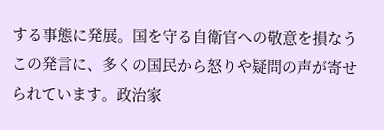する事態に発展。国を守る自衛官への敬意を損なうこの発言に、多くの国民から怒りや疑問の声が寄せられています。政治家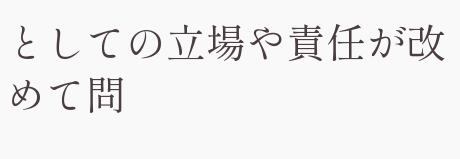としての立場や責任が改めて問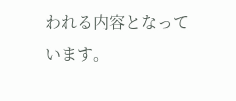われる内容となっています。